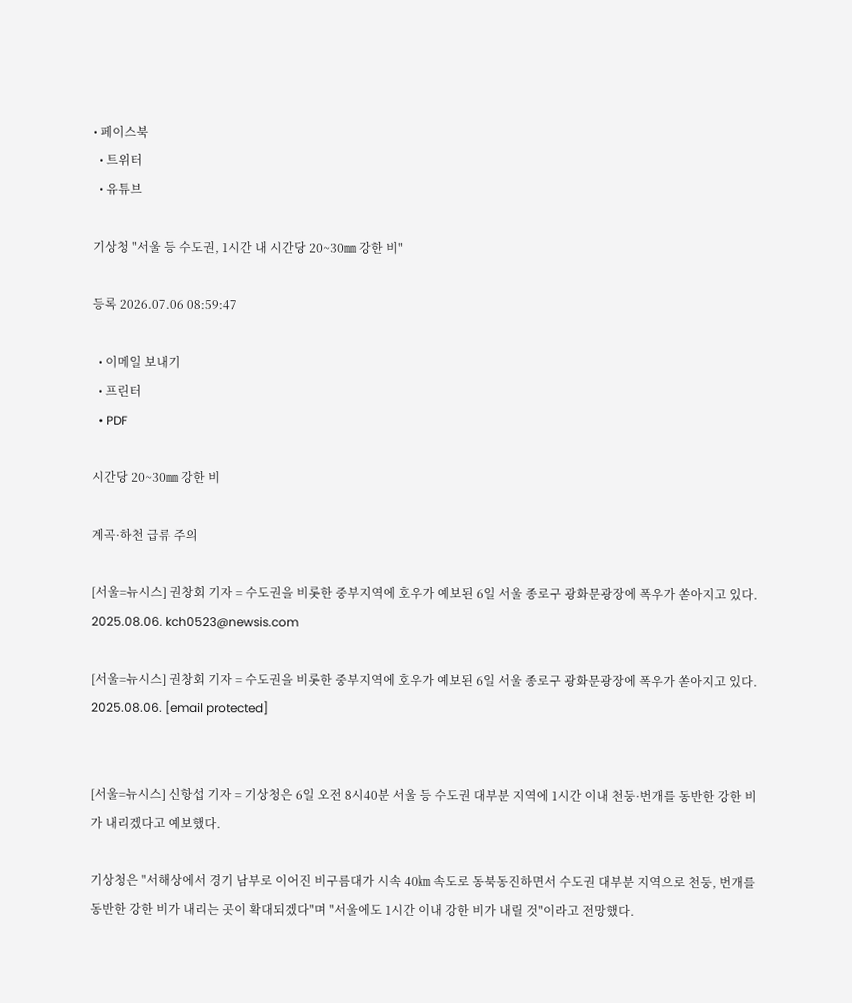• 페이스북
  • 트위터
  • 유튜브

기상청 "서울 등 수도권, 1시간 내 시간당 20~30㎜ 강한 비"

등록 2026.07.06 08:59:47

  • 이메일 보내기
  • 프린터
  • PDF

시간당 20~30㎜ 강한 비

계곡·하천 급류 주의

[서울=뉴시스] 권창회 기자 = 수도권을 비롯한 중부지역에 호우가 예보된 6일 서울 종로구 광화문광장에 폭우가 쏟아지고 있다. 2025.08.06. kch0523@newsis.com

[서울=뉴시스] 권창회 기자 = 수도권을 비롯한 중부지역에 호우가 예보된 6일 서울 종로구 광화문광장에 폭우가 쏟아지고 있다. 2025.08.06. [email protected]


[서울=뉴시스] 신항섭 기자 = 기상청은 6일 오전 8시40분 서울 등 수도권 대부분 지역에 1시간 이내 천둥·번개를 동반한 강한 비가 내리겠다고 예보했다.

기상청은 "서해상에서 경기 남부로 이어진 비구름대가 시속 40㎞ 속도로 동북동진하면서 수도권 대부분 지역으로 천둥, 번개를 동반한 강한 비가 내리는 곳이 확대되겠다"며 "서울에도 1시간 이내 강한 비가 내릴 것"이라고 전망했다.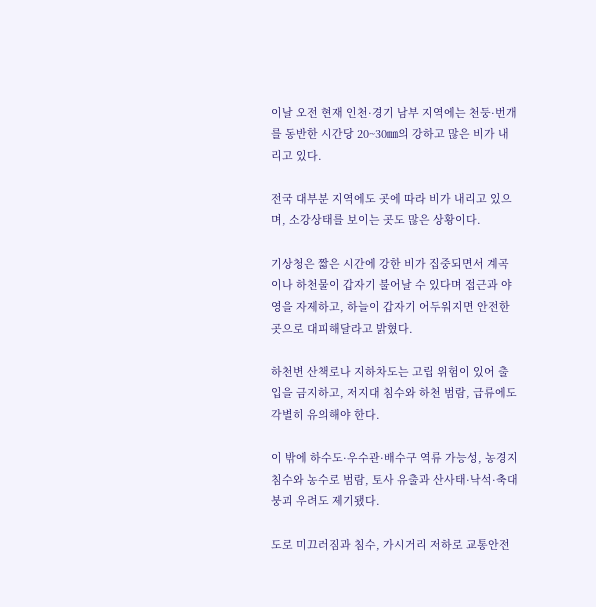이날 오전 현재 인천·경기 남부 지역에는 천둥·번개를 동반한 시간당 20~30㎜의 강하고 많은 비가 내리고 있다.

전국 대부분 지역에도 곳에 따라 비가 내리고 있으며, 소강상태를 보이는 곳도 많은 상황이다.

기상청은 짧은 시간에 강한 비가 집중되면서 계곡이나 하천물이 갑자기 불어날 수 있다며 접근과 야영을 자제하고, 하늘이 갑자기 어두워지면 안전한 곳으로 대피해달라고 밝혔다.

하천변 산책로나 지하차도는 고립 위험이 있어 출입을 금지하고, 저지대 침수와 하천 범람, 급류에도 각별히 유의해야 한다.

이 밖에 하수도·우수관·배수구 역류 가능성, 농경지 침수와 농수로 범람, 토사 유출과 산사태·낙석·축대 붕괴 우려도 제기됐다.

도로 미끄러짐과 침수, 가시거리 저하로 교통안전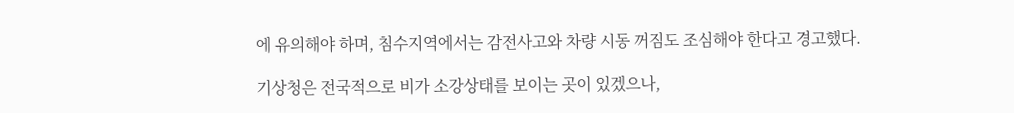에 유의해야 하며, 침수지역에서는 감전사고와 차량 시동 꺼짐도 조심해야 한다고 경고했다.

기상청은 전국적으로 비가 소강상태를 보이는 곳이 있겠으나,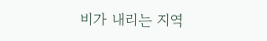비가 내리는 지역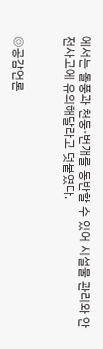에서는 돌풍과 천둥·번개를 동반할 수 있어 시설물 관리와 안전사고에 유의해달라고 덧붙였다.


◎공감언론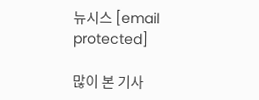뉴시스 [email protected]

많이 본 기사